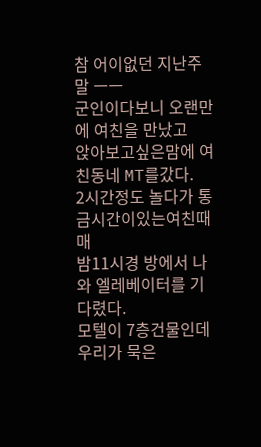참 어이없던 지난주말 ㅡㅡ
군인이다보니 오랜만에 여친을 만났고
앉아보고싶은맘에 여친동네 MT를갔다.
2시간정도 놀다가 통금시간이있는여친때매
밤11시경 방에서 나와 엘레베이터를 기다렸다.
모텔이 7층건물인데 우리가 묵은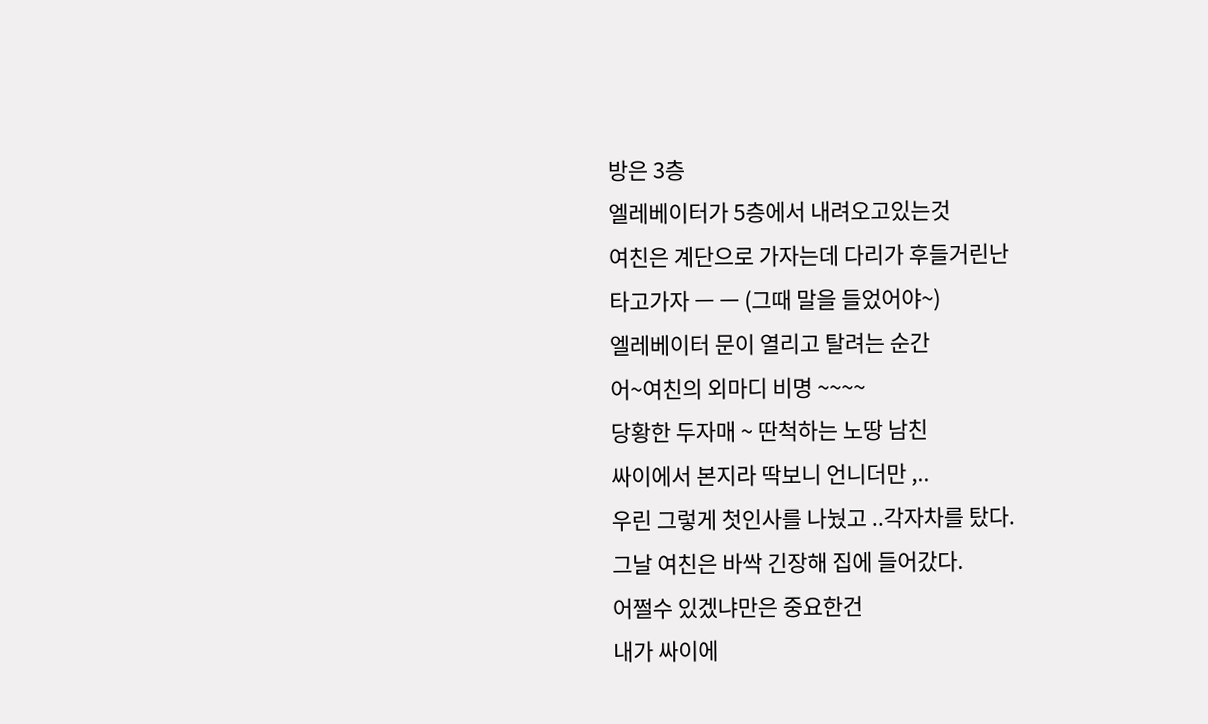방은 3층
엘레베이터가 5층에서 내려오고있는것
여친은 계단으로 가자는데 다리가 후들거린난
타고가자 ㅡ ㅡ (그때 말을 들었어야~)
엘레베이터 문이 열리고 탈려는 순간
어~여친의 외마디 비명 ~~~~
당황한 두자매 ~ 딴척하는 노땅 남친
싸이에서 본지라 딱보니 언니더만 ,..
우린 그렇게 첫인사를 나눴고 ..각자차를 탔다.
그날 여친은 바싹 긴장해 집에 들어갔다.
어쩔수 있겠냐만은 중요한건
내가 싸이에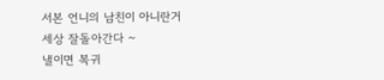서본 언니의 남친이 아니란거
세상 잘돌아간다 ~
낼이면 복귀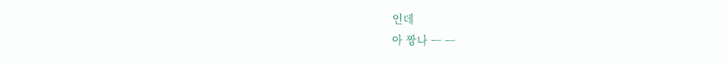인데
아 짱나 ㅡ ㅡ